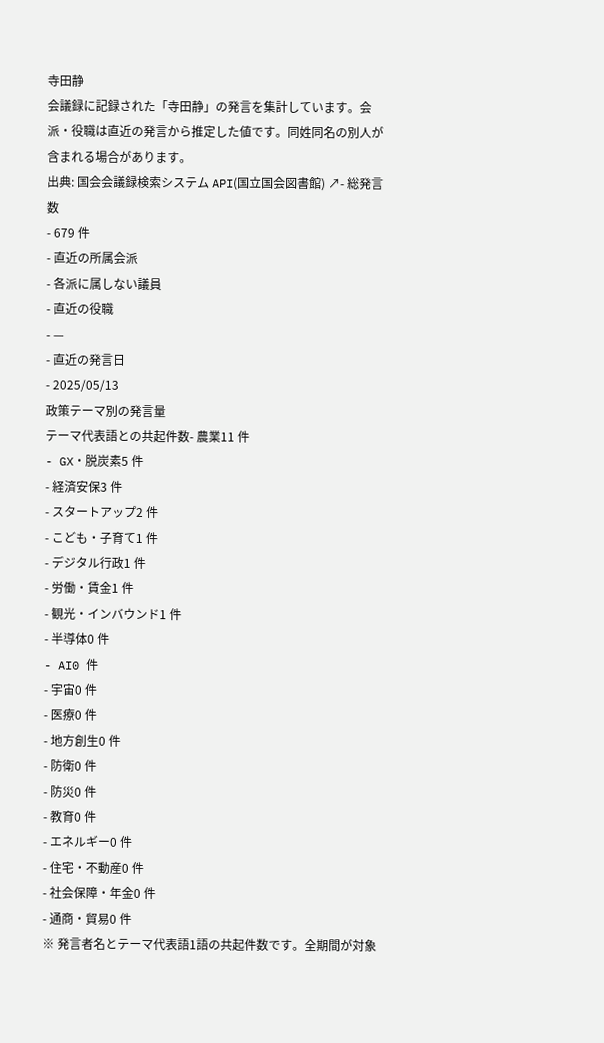寺田静
会議録に記録された「寺田静」の発言を集計しています。会派・役職は直近の発言から推定した値です。同姓同名の別人が含まれる場合があります。
出典: 国会会議録検索システム API(国立国会図書館) ↗- 総発言数
- 679 件
- 直近の所属会派
- 各派に属しない議員
- 直近の役職
- —
- 直近の発言日
- 2025/05/13
政策テーマ別の発言量
テーマ代表語との共起件数- 農業11 件
- GX・脱炭素5 件
- 経済安保3 件
- スタートアップ2 件
- こども・子育て1 件
- デジタル行政1 件
- 労働・賃金1 件
- 観光・インバウンド1 件
- 半導体0 件
- AI0 件
- 宇宙0 件
- 医療0 件
- 地方創生0 件
- 防衛0 件
- 防災0 件
- 教育0 件
- エネルギー0 件
- 住宅・不動産0 件
- 社会保障・年金0 件
- 通商・貿易0 件
※ 発言者名とテーマ代表語1語の共起件数です。全期間が対象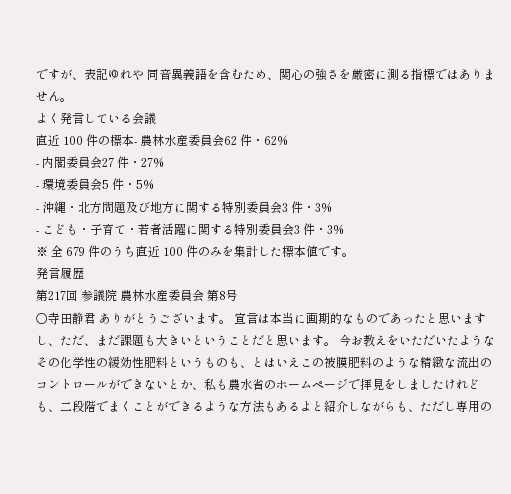ですが、表記ゆれや 同音異義語を含むため、関心の強さを厳密に測る指標ではありません。
よく発言している会議
直近 100 件の標本- 農林水産委員会62 件・62%
- 内閣委員会27 件・27%
- 環境委員会5 件・5%
- 沖縄・北方問題及び地方に関する特別委員会3 件・3%
- こども・子育て・若者活躍に関する特別委員会3 件・3%
※ 全 679 件のうち直近 100 件のみを集計した標本値です。
発言履歴
第217回 参議院 農林水産委員会 第8号
○寺田静君 ありがとうございます。 宣言は本当に画期的なものであったと思いますし、ただ、まだ課題も大きいということだと思います。 今お教えをいただいたようなその化学性の緩効性肥料というものも、とはいえこの被膜肥料のような精緻な流出のコントロールができないとか、私も農水省のホームページで拝見をしましたけれども、二段階でまくことができるような方法もあるよと紹介しながらも、ただし専用の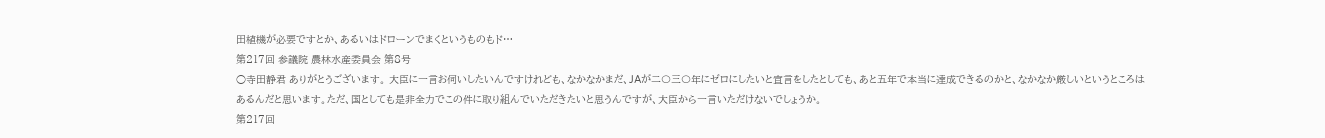田植機が必要ですとか、あるいはドローンでまくというものもド…
第217回 参議院 農林水産委員会 第8号
○寺田静君 ありがとうございます。 大臣に一言お伺いしたいんですけれども、なかなかまだ、JAが二〇三〇年にゼロにしたいと宣言をしたとしても、あと五年で本当に達成できるのかと、なかなか厳しいというところはあるんだと思います。ただ、国としても是非全力でこの件に取り組んでいただきたいと思うんですが、大臣から一言いただけないでしょうか。
第217回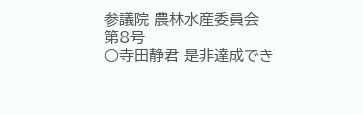参議院 農林水産委員会 第8号
○寺田静君 是非達成でき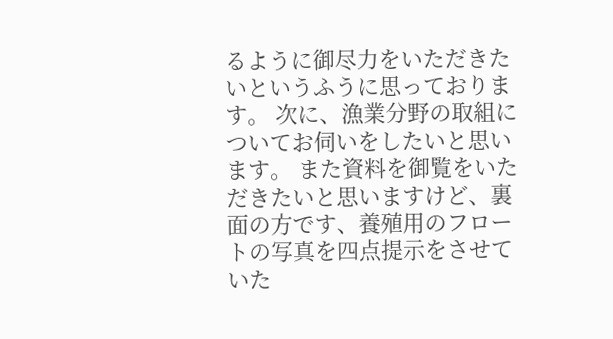るように御尽力をいただきたいというふうに思っております。 次に、漁業分野の取組についてお伺いをしたいと思います。 また資料を御覧をいただきたいと思いますけど、裏面の方です、養殖用のフロートの写真を四点提示をさせていた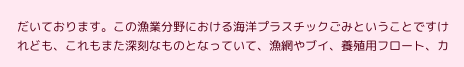だいております。この漁業分野における海洋プラスチックごみということですけれども、これもまた深刻なものとなっていて、漁網やブイ、養殖用フロート、カ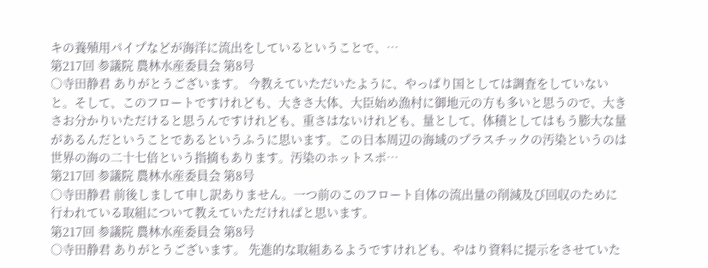キの養殖用パイプなどが海洋に流出をしているということで、…
第217回 参議院 農林水産委員会 第8号
○寺田静君 ありがとうございます。 今教えていただいたように、やっぱり国としては調査をしていないと。そして、このフロートですけれども、大きさ大体、大臣始め漁村に御地元の方も多いと思うので、大きさお分かりいただけると思うんですけれども、重さはないけれども、量として、体積としてはもう膨大な量があるんだということであるというふうに思います。この日本周辺の海域のプラスチックの汚染というのは世界の海の二十七倍という指摘もあります。汚染のホットスポ…
第217回 参議院 農林水産委員会 第8号
○寺田静君 前後しまして申し訳ありません。一つ前のこのフロート自体の流出量の削減及び回収のために行われている取組について教えていただければと思います。
第217回 参議院 農林水産委員会 第8号
○寺田静君 ありがとうございます。 先進的な取組あるようですけれども、やはり資料に提示をさせていた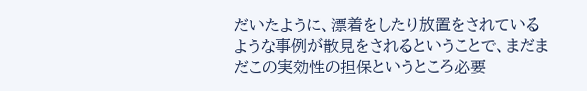だいたように、漂着をしたり放置をされているような事例が散見をされるということで、まだまだこの実効性の担保というところ必要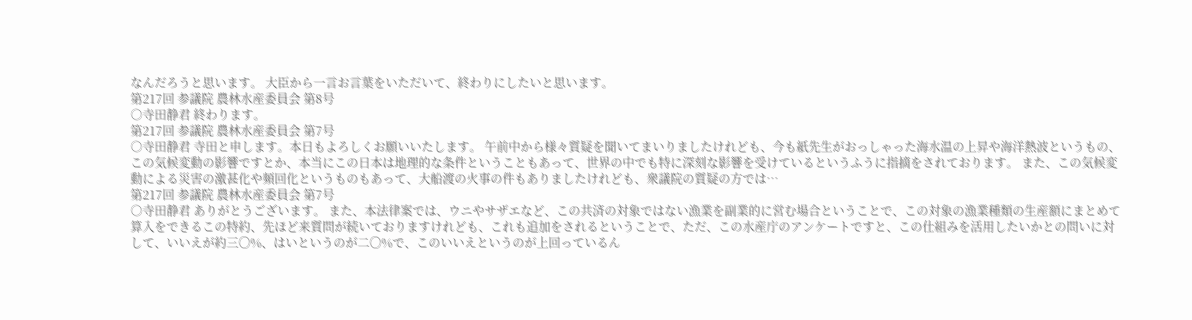なんだろうと思います。 大臣から一言お言葉をいただいて、終わりにしたいと思います。
第217回 参議院 農林水産委員会 第8号
○寺田静君 終わります。
第217回 参議院 農林水産委員会 第7号
○寺田静君 寺田と申します。本日もよろしくお願いいたします。 午前中から様々質疑を聞いてまいりましたけれども、今も紙先生がおっしゃった海水温の上昇や海洋熱波というもの、この気候変動の影響ですとか、本当にこの日本は地理的な条件ということもあって、世界の中でも特に深刻な影響を受けているというふうに指摘をされております。 また、この気候変動による災害の激甚化や頻回化というものもあって、大船渡の火事の件もありましたけれども、衆議院の質疑の方では…
第217回 参議院 農林水産委員会 第7号
○寺田静君 ありがとうございます。 また、本法律案では、ウニやサザエなど、この共済の対象ではない漁業を副業的に営む場合ということで、この対象の漁業種類の生産額にまとめて算入をできるこの特約、先ほど来質問が続いておりますけれども、これも追加をされるということで、ただ、この水産庁のアンケートですと、この仕組みを活用したいかとの問いに対して、いいえが約三〇%、はいというのが二〇%で、このいいえというのが上回っているん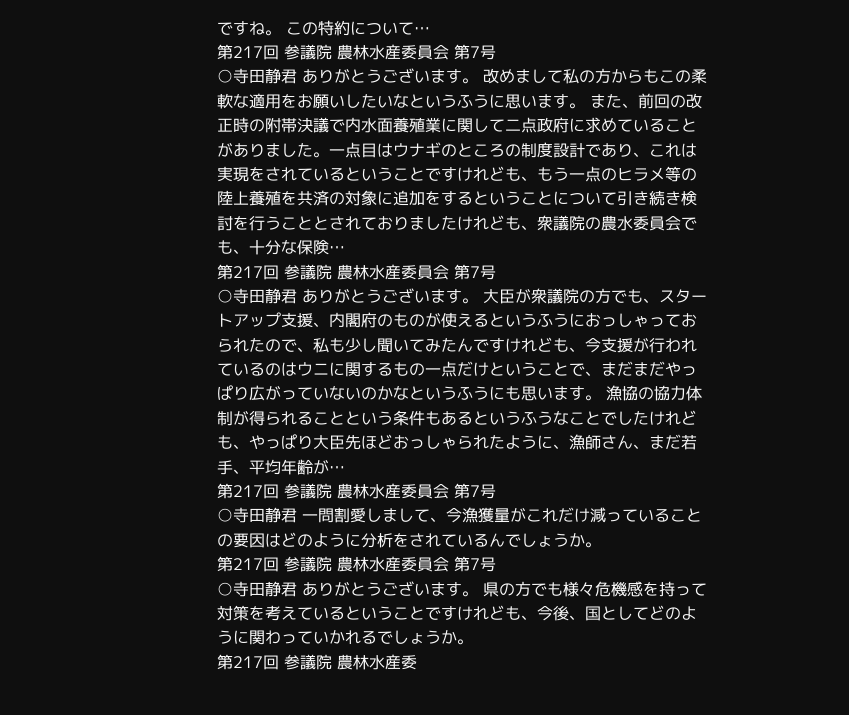ですね。 この特約について…
第217回 参議院 農林水産委員会 第7号
○寺田静君 ありがとうございます。 改めまして私の方からもこの柔軟な適用をお願いしたいなというふうに思います。 また、前回の改正時の附帯決議で内水面養殖業に関して二点政府に求めていることがありました。一点目はウナギのところの制度設計であり、これは実現をされているということですけれども、もう一点のヒラメ等の陸上養殖を共済の対象に追加をするということについて引き続き検討を行うこととされておりましたけれども、衆議院の農水委員会でも、十分な保険…
第217回 参議院 農林水産委員会 第7号
○寺田静君 ありがとうございます。 大臣が衆議院の方でも、スタートアップ支援、内閣府のものが使えるというふうにおっしゃっておられたので、私も少し聞いてみたんですけれども、今支援が行われているのはウニに関するもの一点だけということで、まだまだやっぱり広がっていないのかなというふうにも思います。 漁協の協力体制が得られることという条件もあるというふうなことでしたけれども、やっぱり大臣先ほどおっしゃられたように、漁師さん、まだ若手、平均年齢が…
第217回 参議院 農林水産委員会 第7号
○寺田静君 一問割愛しまして、今漁獲量がこれだけ減っていることの要因はどのように分析をされているんでしょうか。
第217回 参議院 農林水産委員会 第7号
○寺田静君 ありがとうございます。 県の方でも様々危機感を持って対策を考えているということですけれども、今後、国としてどのように関わっていかれるでしょうか。
第217回 参議院 農林水産委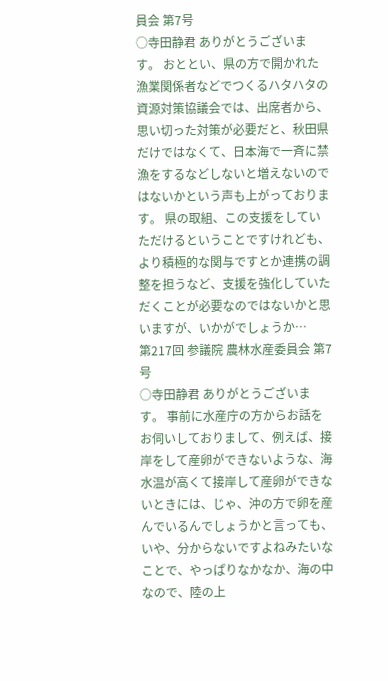員会 第7号
○寺田静君 ありがとうございます。 おととい、県の方で開かれた漁業関係者などでつくるハタハタの資源対策協議会では、出席者から、思い切った対策が必要だと、秋田県だけではなくて、日本海で一斉に禁漁をするなどしないと増えないのではないかという声も上がっております。 県の取組、この支援をしていただけるということですけれども、より積極的な関与ですとか連携の調整を担うなど、支援を強化していただくことが必要なのではないかと思いますが、いかがでしょうか…
第217回 参議院 農林水産委員会 第7号
○寺田静君 ありがとうございます。 事前に水産庁の方からお話をお伺いしておりまして、例えば、接岸をして産卵ができないような、海水温が高くて接岸して産卵ができないときには、じゃ、沖の方で卵を産んでいるんでしょうかと言っても、いや、分からないですよねみたいなことで、やっぱりなかなか、海の中なので、陸の上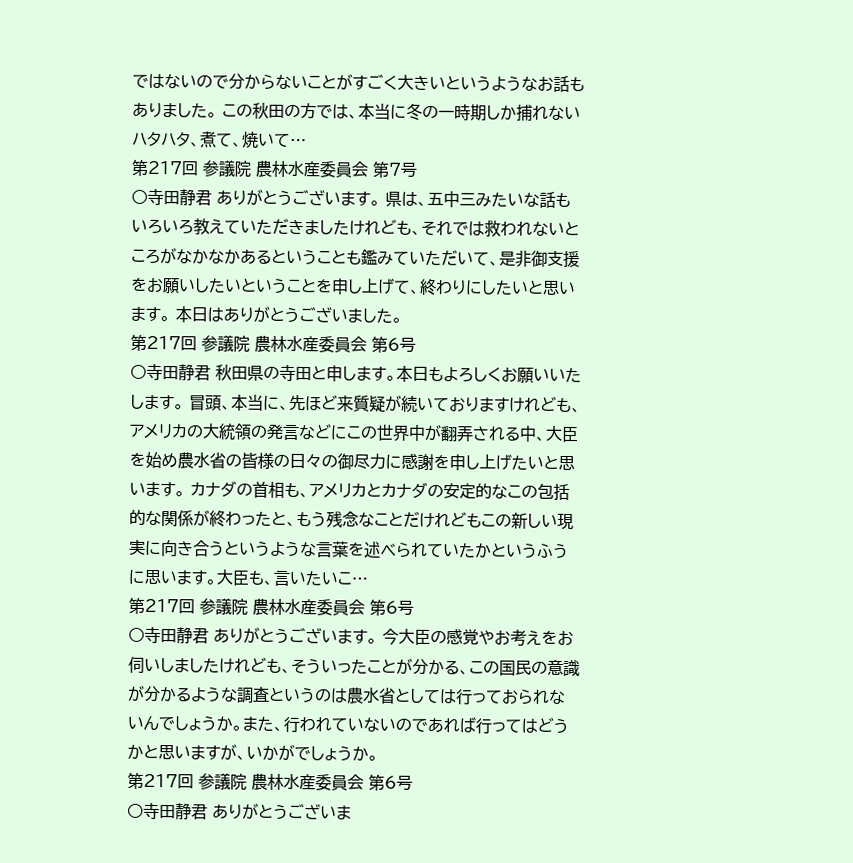ではないので分からないことがすごく大きいというようなお話もありました。 この秋田の方では、本当に冬の一時期しか捕れないハタハタ、煮て、焼いて…
第217回 参議院 農林水産委員会 第7号
○寺田静君 ありがとうございます。 県は、五中三みたいな話もいろいろ教えていただきましたけれども、それでは救われないところがなかなかあるということも鑑みていただいて、是非御支援をお願いしたいということを申し上げて、終わりにしたいと思います。 本日はありがとうございました。
第217回 参議院 農林水産委員会 第6号
○寺田静君 秋田県の寺田と申します。本日もよろしくお願いいたします。 冒頭、本当に、先ほど来質疑が続いておりますけれども、アメリカの大統領の発言などにこの世界中が翻弄される中、大臣を始め農水省の皆様の日々の御尽力に感謝を申し上げたいと思います。 カナダの首相も、アメリカとカナダの安定的なこの包括的な関係が終わったと、もう残念なことだけれどもこの新しい現実に向き合うというような言葉を述べられていたかというふうに思います。大臣も、言いたいこ…
第217回 参議院 農林水産委員会 第6号
○寺田静君 ありがとうございます。 今大臣の感覚やお考えをお伺いしましたけれども、そういったことが分かる、この国民の意識が分かるような調査というのは農水省としては行っておられないんでしょうか。また、行われていないのであれば行ってはどうかと思いますが、いかがでしょうか。
第217回 参議院 農林水産委員会 第6号
○寺田静君 ありがとうございま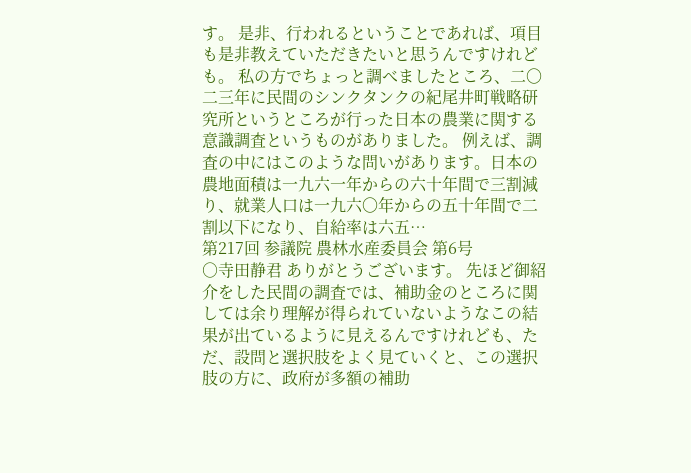す。 是非、行われるということであれば、項目も是非教えていただきたいと思うんですけれども。 私の方でちょっと調べましたところ、二〇二三年に民間のシンクタンクの紀尾井町戦略研究所というところが行った日本の農業に関する意識調査というものがありました。 例えば、調査の中にはこのような問いがあります。日本の農地面積は一九六一年からの六十年間で三割減り、就業人口は一九六〇年からの五十年間で二割以下になり、自給率は六五…
第217回 参議院 農林水産委員会 第6号
○寺田静君 ありがとうございます。 先ほど御紹介をした民間の調査では、補助金のところに関しては余り理解が得られていないようなこの結果が出ているように見えるんですけれども、ただ、設問と選択肢をよく見ていくと、この選択肢の方に、政府が多額の補助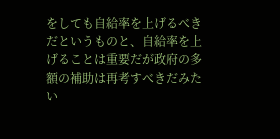をしても自給率を上げるべきだというものと、自給率を上げることは重要だが政府の多額の補助は再考すべきだみたい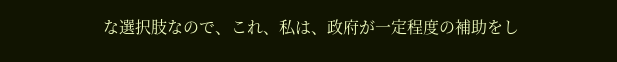な選択肢なので、これ、私は、政府が一定程度の補助をし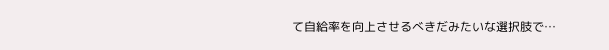て自給率を向上させるべきだみたいな選択肢で…